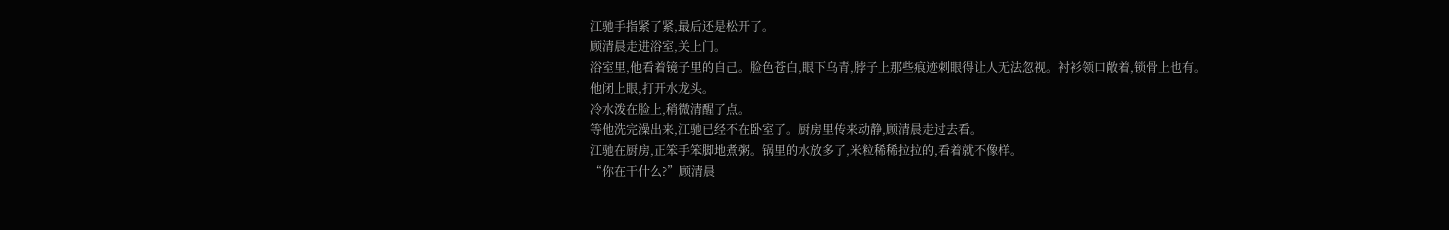江驰手指紧了紧,最后还是松开了。
顾清晨走进浴室,关上门。
浴室里,他看着镜子里的自己。脸色苍白,眼下乌青,脖子上那些痕迹刺眼得让人无法忽视。衬衫领口敞着,锁骨上也有。
他闭上眼,打开水龙头。
冷水泼在脸上,稍微清醒了点。
等他洗完澡出来,江驰已经不在卧室了。厨房里传来动静,顾清晨走过去看。
江驰在厨房,正笨手笨脚地煮粥。锅里的水放多了,米粒稀稀拉拉的,看着就不像样。
“你在干什么?”顾清晨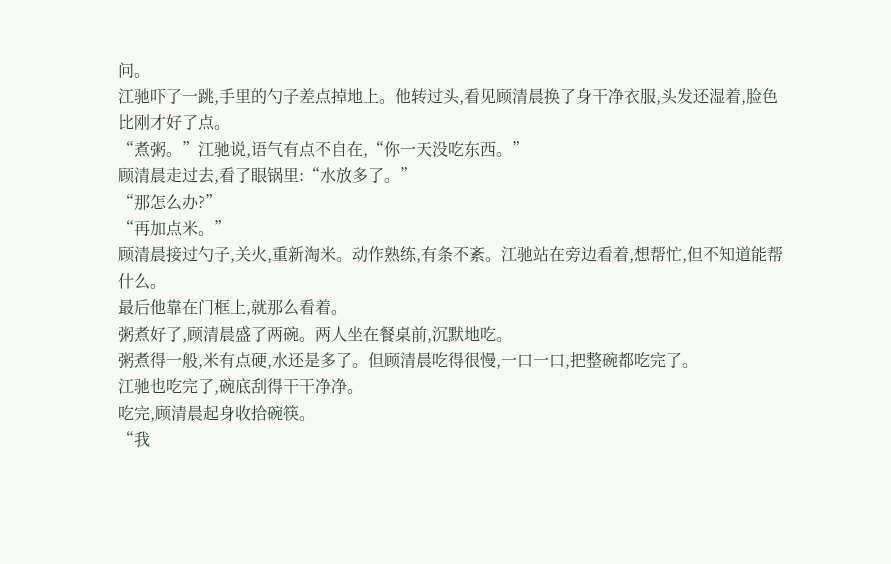问。
江驰吓了一跳,手里的勺子差点掉地上。他转过头,看见顾清晨换了身干净衣服,头发还湿着,脸色比刚才好了点。
“煮粥。”江驰说,语气有点不自在,“你一天没吃东西。”
顾清晨走过去,看了眼锅里:“水放多了。”
“那怎么办?”
“再加点米。”
顾清晨接过勺子,关火,重新淘米。动作熟练,有条不紊。江驰站在旁边看着,想帮忙,但不知道能帮什么。
最后他靠在门框上,就那么看着。
粥煮好了,顾清晨盛了两碗。两人坐在餐桌前,沉默地吃。
粥煮得一般,米有点硬,水还是多了。但顾清晨吃得很慢,一口一口,把整碗都吃完了。
江驰也吃完了,碗底刮得干干净净。
吃完,顾清晨起身收拾碗筷。
“我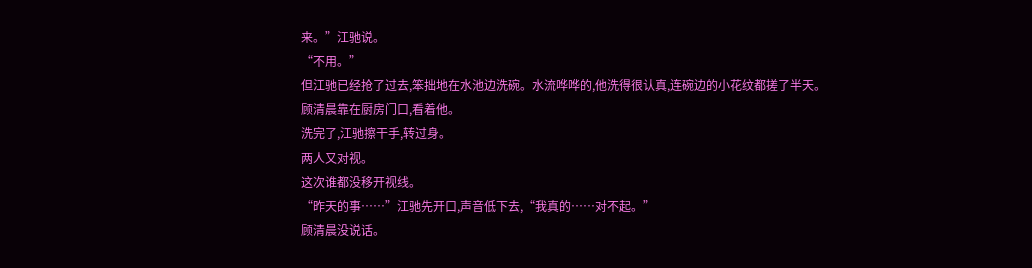来。”江驰说。
“不用。”
但江驰已经抢了过去,笨拙地在水池边洗碗。水流哗哗的,他洗得很认真,连碗边的小花纹都搓了半天。
顾清晨靠在厨房门口,看着他。
洗完了,江驰擦干手,转过身。
两人又对视。
这次谁都没移开视线。
“昨天的事……”江驰先开口,声音低下去,“我真的……对不起。”
顾清晨没说话。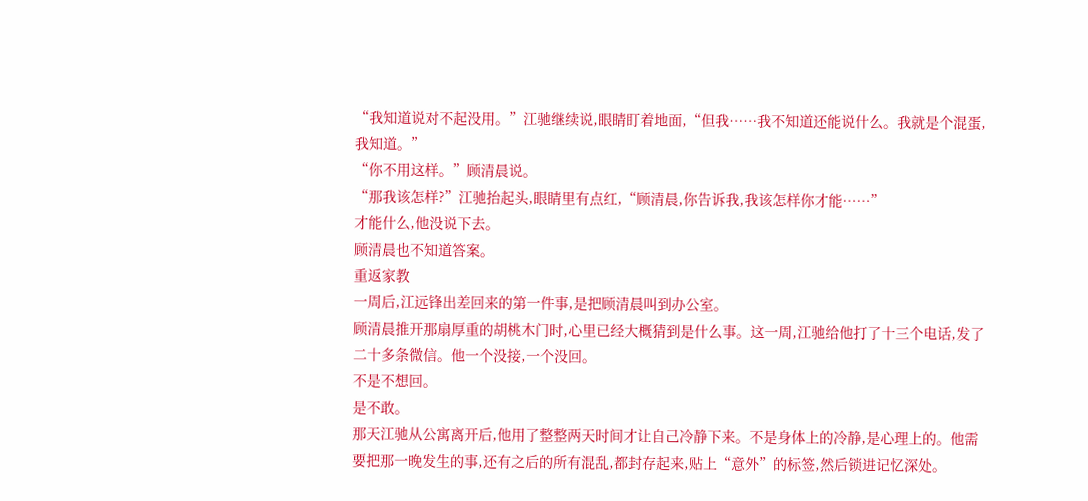“我知道说对不起没用。”江驰继续说,眼睛盯着地面,“但我……我不知道还能说什么。我就是个混蛋,我知道。”
“你不用这样。”顾清晨说。
“那我该怎样?”江驰抬起头,眼睛里有点红,“顾清晨,你告诉我,我该怎样你才能……”
才能什么,他没说下去。
顾清晨也不知道答案。
重返家教
一周后,江远锋出差回来的第一件事,是把顾清晨叫到办公室。
顾清晨推开那扇厚重的胡桃木门时,心里已经大概猜到是什么事。这一周,江驰给他打了十三个电话,发了二十多条微信。他一个没接,一个没回。
不是不想回。
是不敢。
那天江驰从公寓离开后,他用了整整两天时间才让自己冷静下来。不是身体上的冷静,是心理上的。他需要把那一晚发生的事,还有之后的所有混乱,都封存起来,贴上“意外”的标签,然后锁进记忆深处。